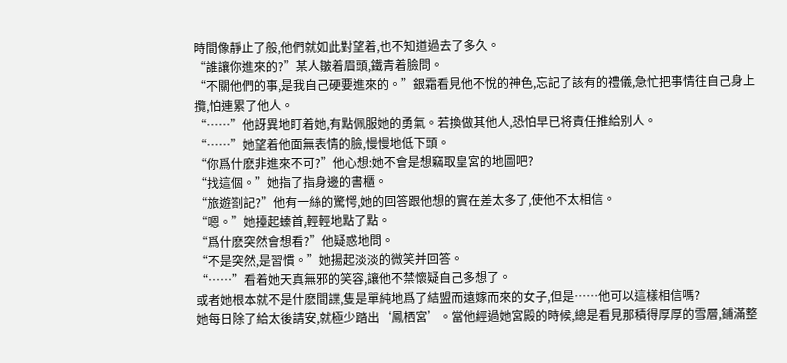時間像靜止了般,他們就如此對望着,也不知道過去了多久。
“誰讓你進來的?”某人皺着眉頭,鐵青着臉問。
“不關他們的事,是我自己硬要進來的。”銀霜看見他不悅的神色,忘記了該有的禮儀,急忙把事情往自己身上攬,怕連累了他人。
“……”他訝異地盯着她,有點佩服她的勇氣。若換做其他人,恐怕早已将責任推給别人。
“……”她望着他面無表情的臉,慢慢地低下頭。
“你爲什麽非進來不可?”他心想:她不會是想竊取皇宮的地圖吧?
“找這個。”她指了指身邊的書櫃。
“旅遊劄記?”他有一絲的驚愕,她的回答跟他想的實在差太多了,使他不太相信。
“嗯。”她擡起螓首,輕輕地點了點。
“爲什麽突然會想看?”他疑惑地問。
“不是突然,是習慣。”她揚起淡淡的微笑并回答。
“……”看着她天真無邪的笑容,讓他不禁懷疑自己多想了。
或者她根本就不是什麽間諜,隻是單純地爲了結盟而遠嫁而來的女子,但是……他可以這樣相信嗎?
她每日除了給太後請安,就極少踏出‘鳳栖宮’。當他經過她宮殿的時候,總是看見那積得厚厚的雪層,鋪滿整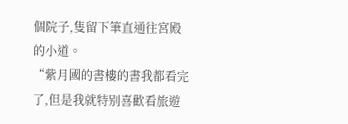個院子,隻留下筆直通往宮殿的小道。
“紫月國的書樓的書我都看完了,但是我就特别喜歡看旅遊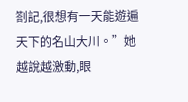劄記,很想有一天能遊遍天下的名山大川。”她越說越激動,眼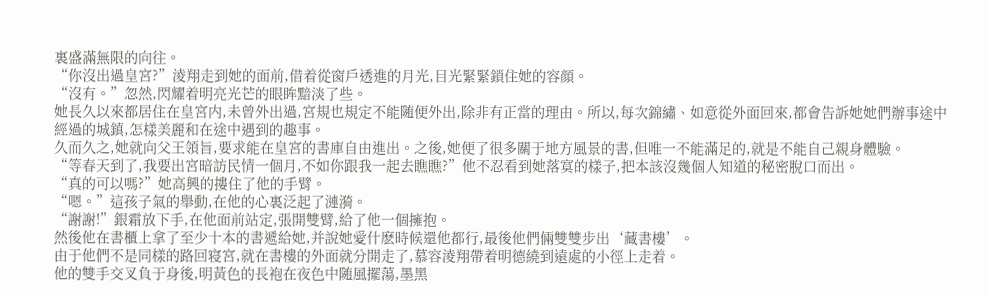裏盛滿無限的向往。
“你沒出過皇宮?”淩翔走到她的面前,借着從窗戶透進的月光,目光緊緊鎖住她的容顔。
“沒有。”忽然,閃耀着明亮光芒的眼眸黯淡了些。
她長久以來都居住在皇宮内,未曾外出過,宮規也規定不能随便外出,除非有正當的理由。所以,每次錦繡、如意從外面回來,都會告訴她她們辦事途中經過的城鎮,怎樣美麗和在途中遇到的趣事。
久而久之,她就向父王領旨,要求能在皇宮的書庫自由進出。之後,她便了很多關于地方風景的書,但唯一不能滿足的,就是不能自己親身體驗。
“等春天到了,我要出宮暗訪民情一個月,不如你跟我一起去瞧瞧?”他不忍看到她落寞的樣子,把本該沒幾個人知道的秘密脫口而出。
“真的可以嗎?”她高興的摟住了他的手臂。
“嗯。”這孩子氣的舉動,在他的心裏泛起了漣漪。
“謝謝!”銀霜放下手,在他面前站定,張開雙臂,給了他一個擁抱。
然後他在書櫃上拿了至少十本的書遞給她,并說她愛什麽時候還他都行,最後他們倆雙雙步出‘藏書樓’。
由于他們不是同樣的路回寝宮,就在書樓的外面就分開走了,慕容淩翔帶着明德繞到遠處的小徑上走着。
他的雙手交叉負于身後,明黃色的長袍在夜色中随風擺蕩,墨黑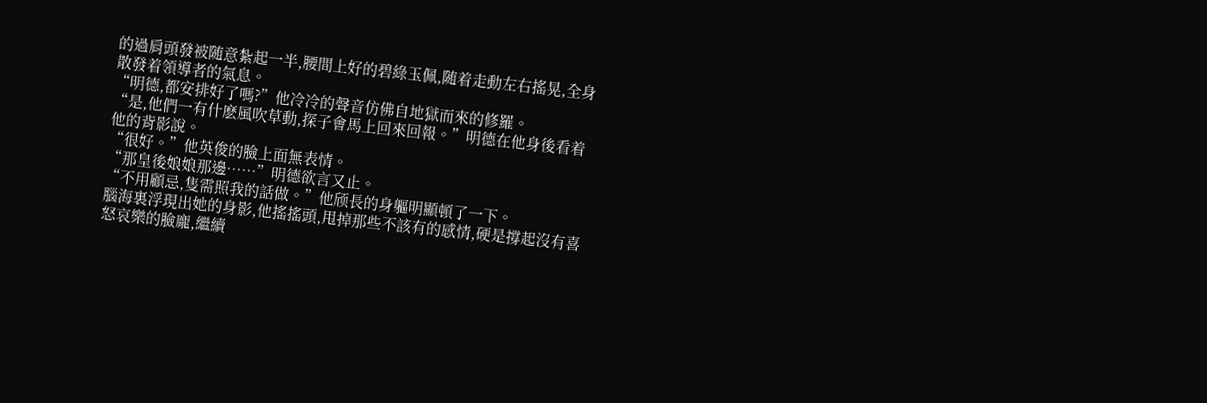的過肩頭發被随意紮起一半,腰間上好的碧綠玉佩,随着走動左右搖晃,全身散發着領導者的氣息。
“明德,都安排好了嗎?”他冷冷的聲音仿佛自地獄而來的修羅。
“是,他們一有什麽風吹草動,探子會馬上回來回報。”明德在他身後看着他的背影說。
“很好。”他英俊的臉上面無表情。
“那皇後娘娘那邊……”明德欲言又止。
“不用顧忌,隻需照我的話做。”他颀長的身軀明顯頓了一下。
腦海裏浮現出她的身影,他搖搖頭,甩掉那些不該有的感情,硬是撐起沒有喜怒哀樂的臉龐,繼續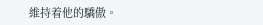維持着他的驕傲。